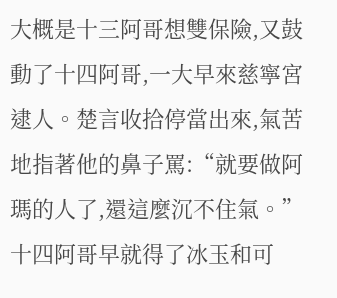大概是十三阿哥想雙保險,又鼓動了十四阿哥,一大早來慈寧宮逮人。楚言收拾停當出來,氣苦地指著他的鼻子罵:“就要做阿瑪的人了,還這麼沉不住氣。”
十四阿哥早就得了冰玉和可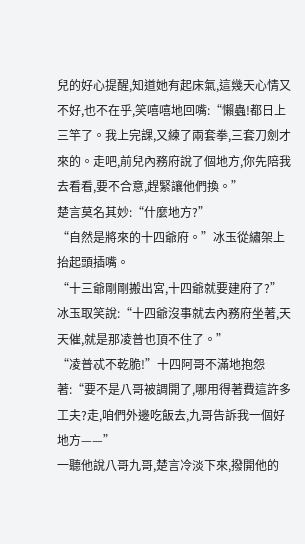兒的好心提醒,知道她有起床氣,這幾天心情又不好,也不在乎,笑嘻嘻地回嘴:“懶蟲!都日上三竿了。我上完課,又練了兩套拳,三套刀劍才來的。走吧,前兒內務府說了個地方,你先陪我去看看,要不合意,趕緊讓他們換。”
楚言莫名其妙:“什麼地方?”
“自然是將來的十四爺府。”冰玉從繡架上抬起頭插嘴。
“十三爺剛剛搬出宮,十四爺就要建府了?”
冰玉取笑說:“十四爺沒事就去內務府坐著,天天催,就是那凌普也頂不住了。”
“凌普忒不乾脆!”十四阿哥不滿地抱怨著:“要不是八哥被調開了,哪用得著費這許多工夫?走,咱們外邊吃飯去,九哥告訴我一個好地方——”
一聽他說八哥九哥,楚言冷淡下來,撥開他的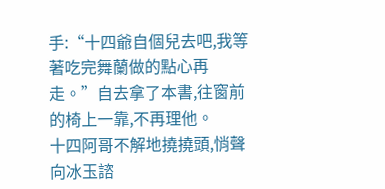手:“十四爺自個兒去吧,我等著吃完舞蘭做的點心再走。”自去拿了本書,往窗前的椅上一靠,不再理他。
十四阿哥不解地撓撓頭,悄聲向冰玉諮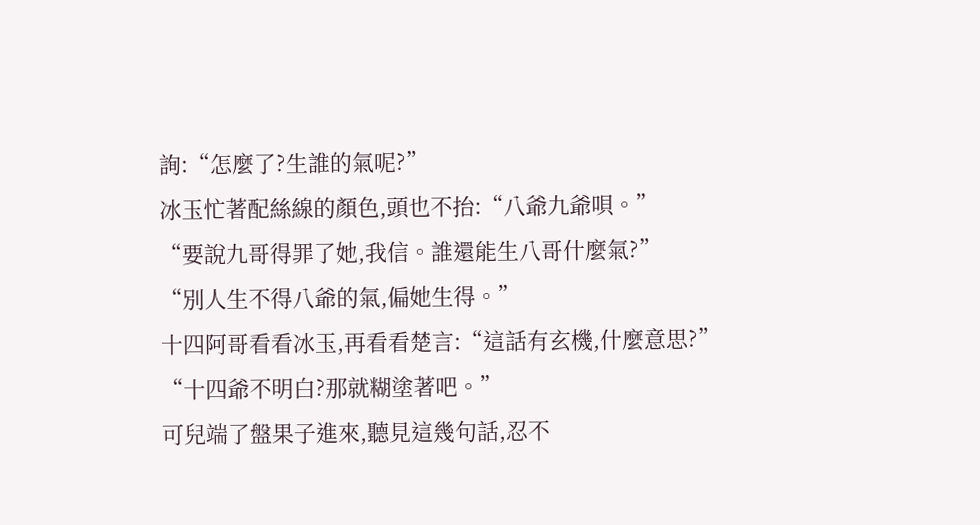詢:“怎麼了?生誰的氣呢?”
冰玉忙著配絲線的顏色,頭也不抬:“八爺九爺唄。”
“要說九哥得罪了她,我信。誰還能生八哥什麼氣?”
“別人生不得八爺的氣,偏她生得。”
十四阿哥看看冰玉,再看看楚言:“這話有玄機,什麼意思?”
“十四爺不明白?那就糊塗著吧。”
可兒端了盤果子進來,聽見這幾句話,忍不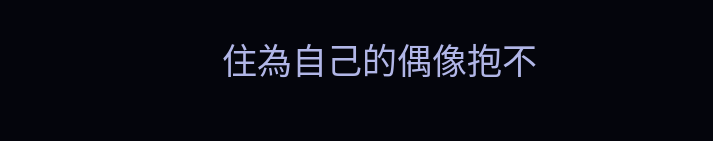住為自己的偶像抱不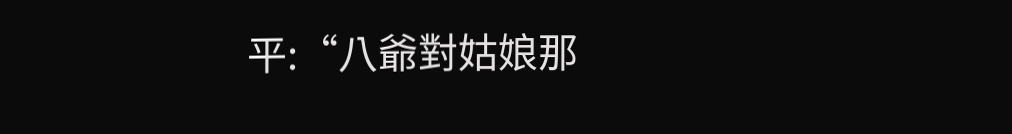平:“八爺對姑娘那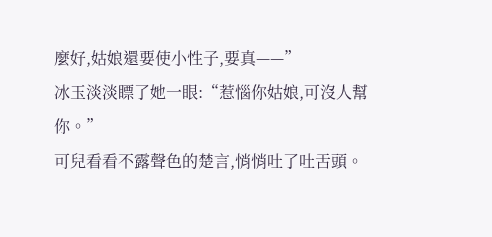麼好,姑娘還要使小性子,要真——”
冰玉淡淡瞟了她一眼:“惹惱你姑娘,可沒人幫你。”
可兒看看不露聲色的楚言,悄悄吐了吐舌頭。